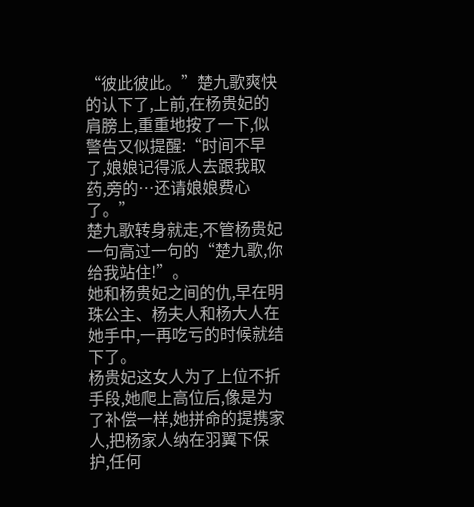“彼此彼此。”楚九歌爽快的认下了,上前,在杨贵妃的肩膀上,重重地按了一下,似警告又似提醒:“时间不早了,娘娘记得派人去跟我取药,旁的…还请娘娘费心了。”
楚九歌转身就走,不管杨贵妃一句高过一句的“楚九歌,你给我站住!”。
她和杨贵妃之间的仇,早在明珠公主、杨夫人和杨大人在她手中,一再吃亏的时候就结下了。
杨贵妃这女人为了上位不折手段,她爬上高位后,像是为了补偿一样,她拼命的提携家人,把杨家人纳在羽翼下保护,任何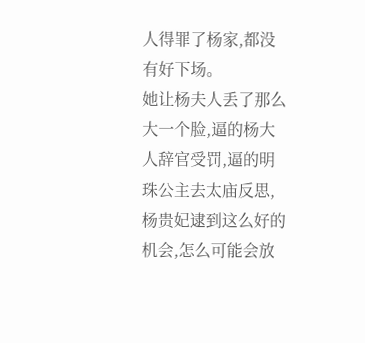人得罪了杨家,都没有好下场。
她让杨夫人丢了那么大一个脸,逼的杨大人辞官受罚,逼的明珠公主去太庙反思,杨贵妃逮到这么好的机会,怎么可能会放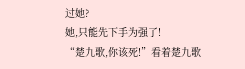过她?
她,只能先下手为强了!
“楚九歌,你该死!”看着楚九歌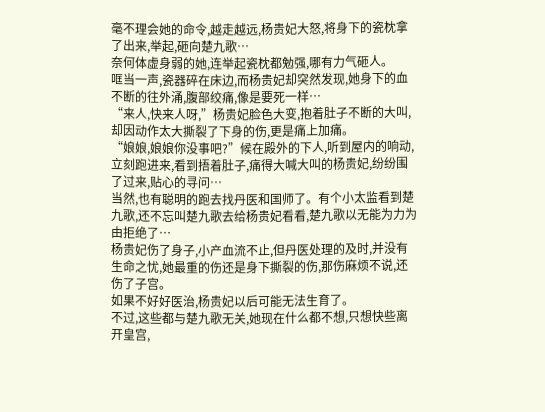毫不理会她的命令,越走越远,杨贵妃大怒,将身下的瓷枕拿了出来,举起,砸向楚九歌…
奈何体虚身弱的她,连举起瓷枕都勉强,哪有力气砸人。
哐当一声,瓷器碎在床边,而杨贵妃却突然发现,她身下的血不断的往外涌,腹部绞痛,像是要死一样…
“来人,快来人呀,”杨贵妃脸色大变,抱着肚子不断的大叫,却因动作太大撕裂了下身的伤,更是痛上加痛。
“娘娘,娘娘你没事吧?”候在殿外的下人,听到屋内的响动,立刻跑进来,看到捂着肚子,痛得大喊大叫的杨贵妃,纷纷围了过来,贴心的寻问…
当然,也有聪明的跑去找丹医和国师了。有个小太监看到楚九歌,还不忘叫楚九歌去给杨贵妃看看,楚九歌以无能为力为由拒绝了…
杨贵妃伤了身子,小产血流不止,但丹医处理的及时,并没有生命之忧,她最重的伤还是身下撕裂的伤,那伤麻烦不说,还伤了子宫。
如果不好好医治,杨贵妃以后可能无法生育了。
不过,这些都与楚九歌无关,她现在什么都不想,只想快些离开皇宫,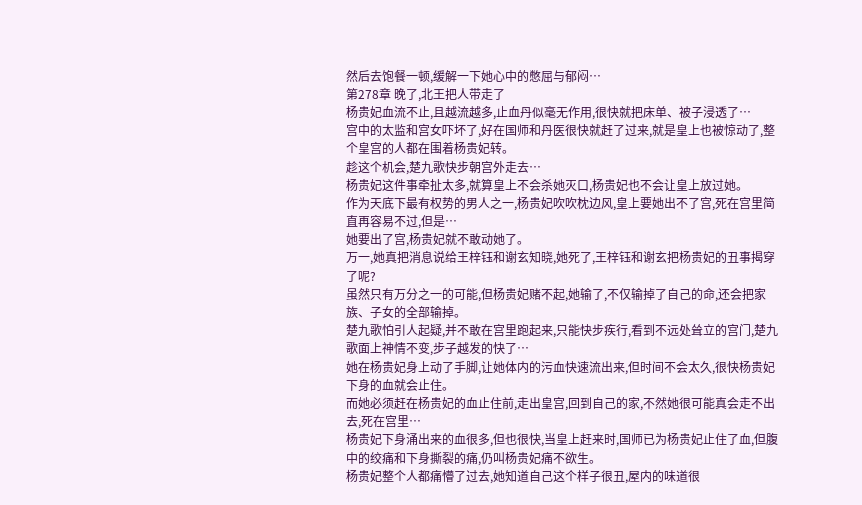然后去饱餐一顿,缓解一下她心中的憋屈与郁闷…
第278章 晚了,北王把人带走了
杨贵妃血流不止,且越流越多,止血丹似毫无作用,很快就把床单、被子浸透了…
宫中的太监和宫女吓坏了,好在国师和丹医很快就赶了过来,就是皇上也被惊动了,整个皇宫的人都在围着杨贵妃转。
趁这个机会,楚九歌快步朝宫外走去…
杨贵妃这件事牵扯太多,就算皇上不会杀她灭口,杨贵妃也不会让皇上放过她。
作为天底下最有权势的男人之一,杨贵妃吹吹枕边风,皇上要她出不了宫,死在宫里简直再容易不过,但是…
她要出了宫,杨贵妃就不敢动她了。
万一,她真把消息说给王梓钰和谢玄知晓,她死了,王梓钰和谢玄把杨贵妃的丑事揭穿了呢?
虽然只有万分之一的可能,但杨贵妃赌不起,她输了,不仅输掉了自己的命,还会把家族、子女的全部输掉。
楚九歌怕引人起疑,并不敢在宫里跑起来,只能快步疾行,看到不远处耸立的宫门,楚九歌面上神情不变,步子越发的快了…
她在杨贵妃身上动了手脚,让她体内的污血快速流出来,但时间不会太久,很快杨贵妃下身的血就会止住。
而她必须赶在杨贵妃的血止住前,走出皇宫,回到自己的家,不然她很可能真会走不出去,死在宫里…
杨贵妃下身涌出来的血很多,但也很快,当皇上赶来时,国师已为杨贵妃止住了血,但腹中的绞痛和下身撕裂的痛,仍叫杨贵妃痛不欲生。
杨贵妃整个人都痛懵了过去,她知道自己这个样子很丑,屋内的味道很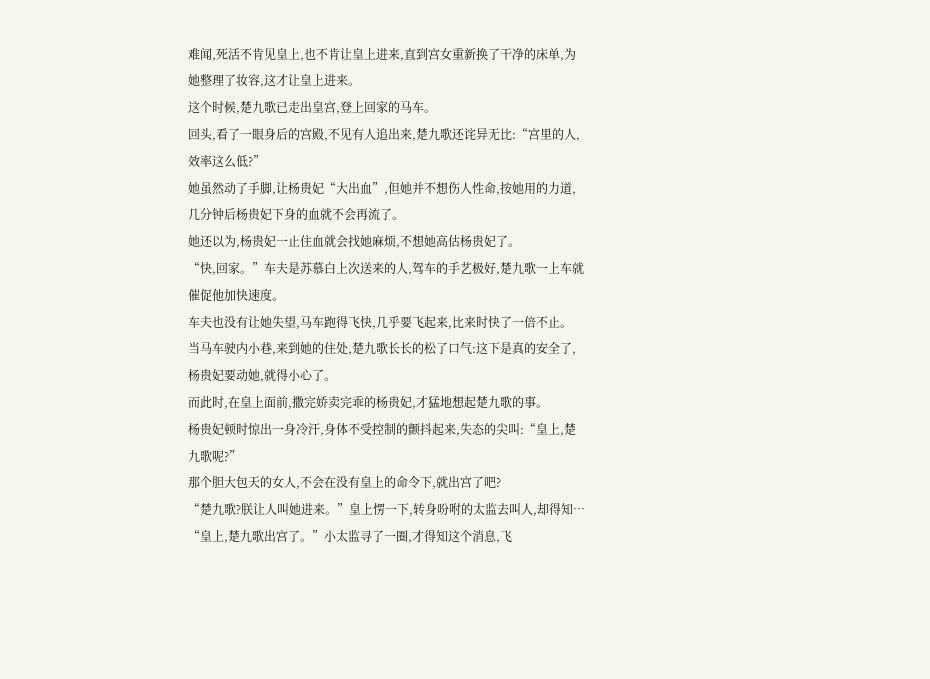难闻,死活不肯见皇上,也不肯让皇上进来,直到宫女重新换了干净的床单,为她整理了妆容,这才让皇上进来。
这个时候,楚九歌已走出皇宫,登上回家的马车。
回头,看了一眼身后的宫殿,不见有人追出来,楚九歌还诧异无比:“宫里的人,效率这么低?”
她虽然动了手脚,让杨贵妃“大出血”,但她并不想伤人性命,按她用的力道,几分钟后杨贵妃下身的血就不会再流了。
她还以为,杨贵妃一止住血就会找她麻烦,不想她高估杨贵妃了。
“快,回家。”车夫是苏慕白上次送来的人,驾车的手艺极好,楚九歌一上车就催促他加快速度。
车夫也没有让她失望,马车跑得飞快,几乎要飞起来,比来时快了一倍不止。
当马车驶内小巷,来到她的住处,楚九歌长长的松了口气:这下是真的安全了,杨贵妃要动她,就得小心了。
而此时,在皇上面前,撒完娇卖完乖的杨贵妃,才猛地想起楚九歌的事。
杨贵妃顿时惊出一身冷汗,身体不受控制的颤抖起来,失态的尖叫:“皇上,楚九歌呢?”
那个胆大包天的女人,不会在没有皇上的命令下,就出宫了吧?
“楚九歌?朕让人叫她进来。”皇上愣一下,转身吩咐的太监去叫人,却得知…
“皇上,楚九歌出宫了。”小太监寻了一圈,才得知这个消息,飞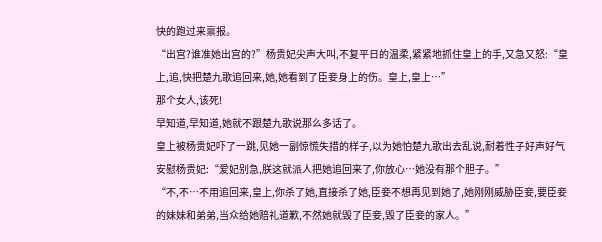快的跑过来禀报。
“出宫?谁准她出宫的?”杨贵妃尖声大叫,不复平日的温柔,紧紧地抓住皇上的手,又急又怒:“皇上,追,快把楚九歌追回来,她,她看到了臣妾身上的伤。皇上,皇上…”
那个女人,该死!
早知道,早知道,她就不跟楚九歌说那么多话了。
皇上被杨贵妃吓了一跳,见她一副惊慌失措的样子,以为她怕楚九歌出去乱说,耐着性子好声好气安慰杨贵妃:“爱妃别急,朕这就派人把她追回来了,你放心…她没有那个胆子。”
“不,不…不用追回来,皇上,你杀了她,直接杀了她,臣妾不想再见到她了,她刚刚威胁臣妾,要臣妾的妹妹和弟弟,当众给她赔礼道歉,不然她就毁了臣妾,毁了臣妾的家人。”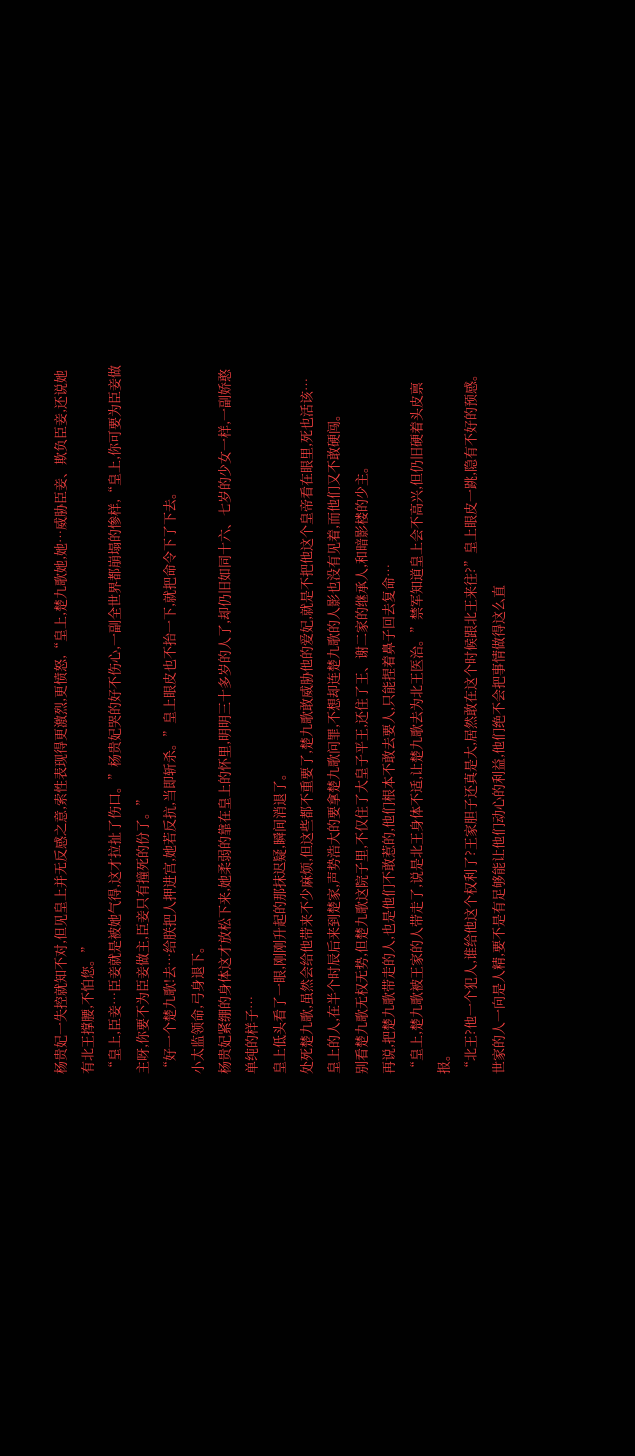杨贵妃一失控就知不对,但见皇上并无反感之意,索性表现得更激烈,更愤怒,“皇上,楚九歌她,她…威胁臣妾、欺负臣妾,还说她有北王撑腰,不怕您。”
“皇上,臣妾…臣妾就是被她气得,这才拉扯了伤口。”杨贵妃哭的好不伤心,一副全世界都崩塌的惨样,“皇上,你可要为臣妾做主呀,你要不为臣妾做主,臣妾只有撞死的份了。”
“好一个楚九歌!去…给朕把人押进宫,她若反抗,当即斩杀。”皇上眼皮也不抬一下,就把命令下了下去。
小太监领命,弓身退下。
杨贵妃紧绷的身体这才放松下来,她柔弱的靠在皇上的怀里,明明三十多岁的人了,却仍旧如同十六、七岁的少女一样,一副娇憨单纯的样子…
皇上低头看了一眼,刚刚升起的那抹迟疑,瞬间消退了。
处死楚九歌,虽然会给他带来不少麻烦,但这些都不重要了,楚九歌敢威胁他的爱妃,就是不把他这个皇帝看在眼里,死也活该…
皇上的人,在半个时辰后来到楚家,声势浩大的要拿楚九歌问罪,不想却连楚九歌的人影也没有见着,而他们又不敢硬闯。
别看楚九歌无权无势,但楚九歌这院子里,不仅住了大皇子平王,还住了王、谢二家的继承人,和暗影楼的少主。
再说,把楚九歌带走的人,也是他们不敢惹的,他们根本不敢去要人,只能捏着鼻子回去复命…
“皇上,楚九歌被王家的人带走了,说是北王身体不适,让楚九歌去为北王医治。”禁军知道皇上会不高兴,但仍旧硬着头皮禀报。
“北王?他一个犯人,谁给他这个权利了?王家胆子还真是大,居然敢在这个时候跟北王来往?”皇上眼皮一跳,隐有不好的预感。
世家的人一向是人精,要不是有足够能让他们动心的利益,他们绝不会把事情做得这么直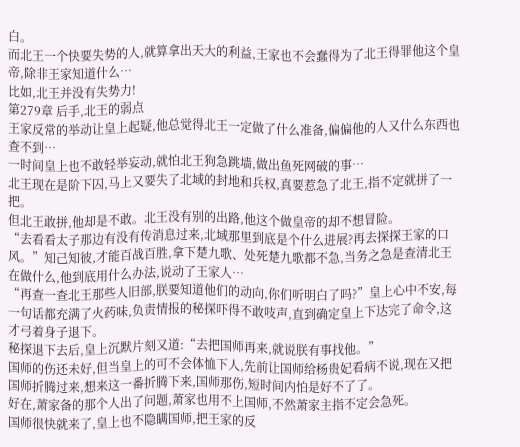白。
而北王一个快要失势的人,就算拿出天大的利益,王家也不会蠢得为了北王得罪他这个皇帝,除非王家知道什么…
比如,北王并没有失势力!
第279章 后手,北王的弱点
王家反常的举动让皇上起疑,他总觉得北王一定做了什么准备,偏偏他的人又什么东西也查不到…
一时间皇上也不敢轻举妄动,就怕北王狗急跳墙,做出鱼死网破的事…
北王现在是阶下囚,马上又要失了北域的封地和兵权,真要惹急了北王,指不定就拼了一把。
但北王敢拼,他却是不敢。北王没有别的出路,他这个做皇帝的却不想冒险。
“去看看太子那边有没有传消息过来,北域那里到底是个什么进展?再去探探王家的口风。”知己知彼,才能百战百胜,拿下楚九歌、处死楚九歌都不急,当务之急是查清北王在做什么,他到底用什么办法,说动了王家人…
“再查一查北王那些人旧部,朕要知道他们的动向,你们听明白了吗?”皇上心中不安,每一句话都充满了火药味,负责情报的秘探吓得不敢吱声,直到确定皇上下达完了命令,这才弓着身子退下。
秘探退下去后,皇上沉默片刻又道:“去把国师再来,就说朕有事找他。”
国师的伤还未好,但当皇上的可不会体恤下人,先前让国师给杨贵妃看病不说,现在又把国师折腾过来,想来这一番折腾下来,国师那伤,短时间内怕是好不了了。
好在,萧家备的那个人出了问题,萧家也用不上国师,不然萧家主指不定会急死。
国师很快就来了,皇上也不隐瞒国师,把王家的反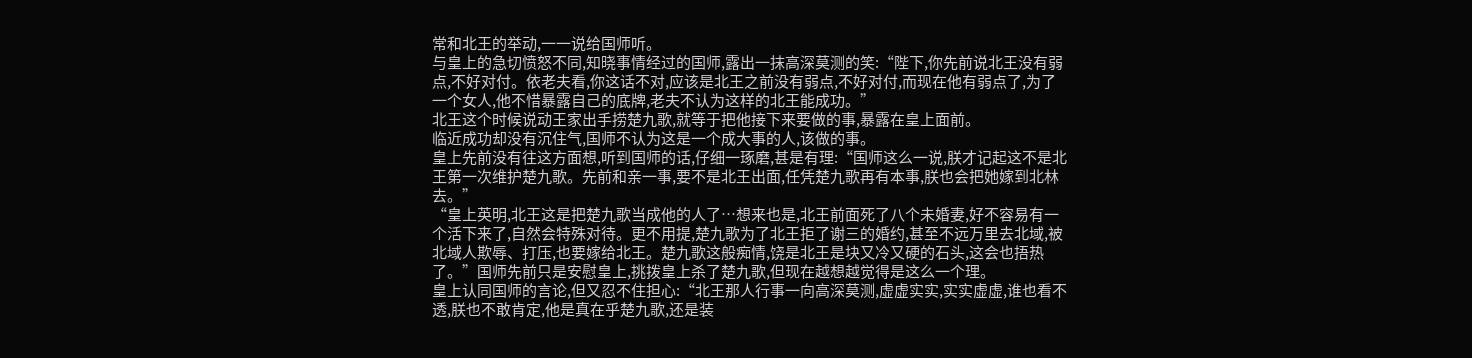常和北王的举动,一一说给国师听。
与皇上的急切愤怒不同,知晓事情经过的国师,露出一抹高深莫测的笑:“陛下,你先前说北王没有弱点,不好对付。依老夫看,你这话不对,应该是北王之前没有弱点,不好对付,而现在他有弱点了,为了一个女人,他不惜暴露自己的底牌,老夫不认为这样的北王能成功。”
北王这个时候说动王家出手捞楚九歌,就等于把他接下来要做的事,暴露在皇上面前。
临近成功却没有沉住气,国师不认为这是一个成大事的人,该做的事。
皇上先前没有往这方面想,听到国师的话,仔细一琢磨,甚是有理:“国师这么一说,朕才记起这不是北王第一次维护楚九歌。先前和亲一事,要不是北王出面,任凭楚九歌再有本事,朕也会把她嫁到北林去。”
“皇上英明,北王这是把楚九歌当成他的人了…想来也是,北王前面死了八个未婚妻,好不容易有一个活下来了,自然会特殊对待。更不用提,楚九歌为了北王拒了谢三的婚约,甚至不远万里去北域,被北域人欺辱、打压,也要嫁给北王。楚九歌这般痴情,饶是北王是块又冷又硬的石头,这会也捂热了。”国师先前只是安慰皇上,挑拨皇上杀了楚九歌,但现在越想越觉得是这么一个理。
皇上认同国师的言论,但又忍不住担心:“北王那人行事一向高深莫测,虚虚实实,实实虚虚,谁也看不透,朕也不敢肯定,他是真在乎楚九歌,还是装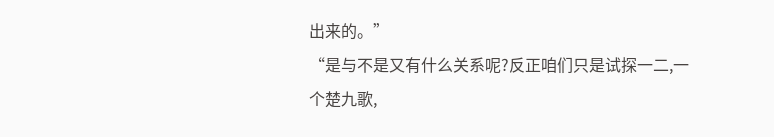出来的。”
“是与不是又有什么关系呢?反正咱们只是试探一二,一个楚九歌,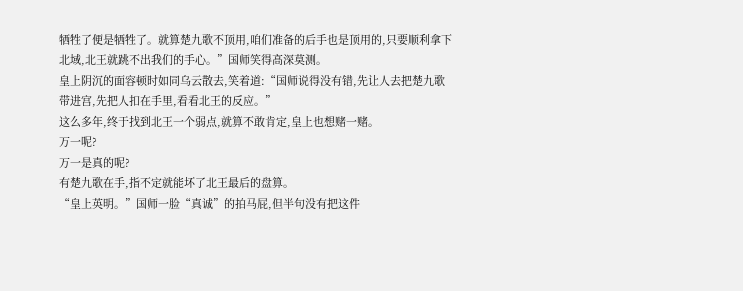牺牲了便是牺牲了。就算楚九歌不顶用,咱们准备的后手也是顶用的,只要顺利拿下北域,北王就跳不出我们的手心。”国师笑得高深莫测。
皇上阴沉的面容顿时如同乌云散去,笑着道:“国师说得没有错,先让人去把楚九歌带进宫,先把人扣在手里,看看北王的反应。”
这么多年,终于找到北王一个弱点,就算不敢肯定,皇上也想赌一赌。
万一呢?
万一是真的呢?
有楚九歌在手,指不定就能坏了北王最后的盘算。
“皇上英明。”国师一脸“真诚”的拍马屁,但半句没有把这件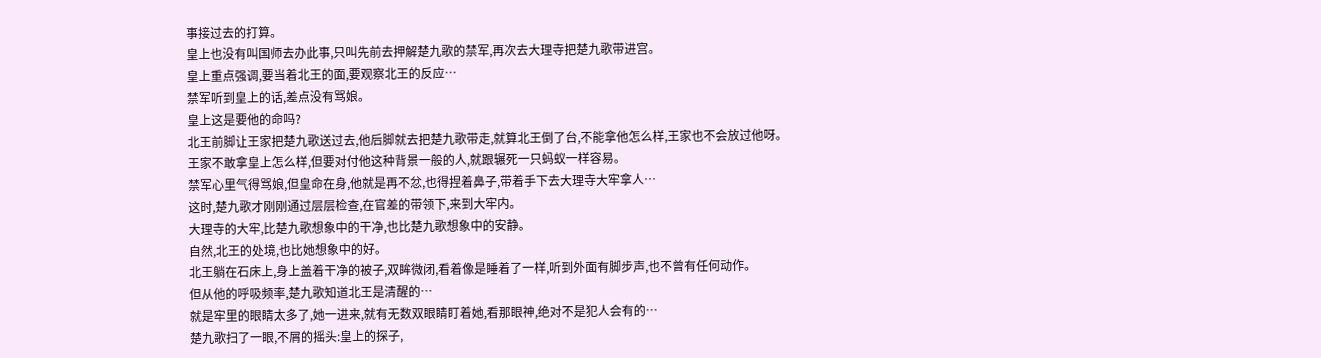事接过去的打算。
皇上也没有叫国师去办此事,只叫先前去押解楚九歌的禁军,再次去大理寺把楚九歌带进宫。
皇上重点强调,要当着北王的面,要观察北王的反应…
禁军听到皇上的话,差点没有骂娘。
皇上这是要他的命吗?
北王前脚让王家把楚九歌送过去,他后脚就去把楚九歌带走,就算北王倒了台,不能拿他怎么样,王家也不会放过他呀。
王家不敢拿皇上怎么样,但要对付他这种背景一般的人,就跟辗死一只蚂蚁一样容易。
禁军心里气得骂娘,但皇命在身,他就是再不忿,也得捏着鼻子,带着手下去大理寺大牢拿人…
这时,楚九歌才刚刚通过层层检查,在官差的带领下,来到大牢内。
大理寺的大牢,比楚九歌想象中的干净,也比楚九歌想象中的安静。
自然,北王的处境,也比她想象中的好。
北王躺在石床上,身上盖着干净的被子,双眸微闭,看着像是睡着了一样,听到外面有脚步声,也不曾有任何动作。
但从他的呼吸频率,楚九歌知道北王是清醒的…
就是牢里的眼睛太多了,她一进来,就有无数双眼睛盯着她,看那眼神,绝对不是犯人会有的…
楚九歌扫了一眼,不屑的摇头:皇上的探子,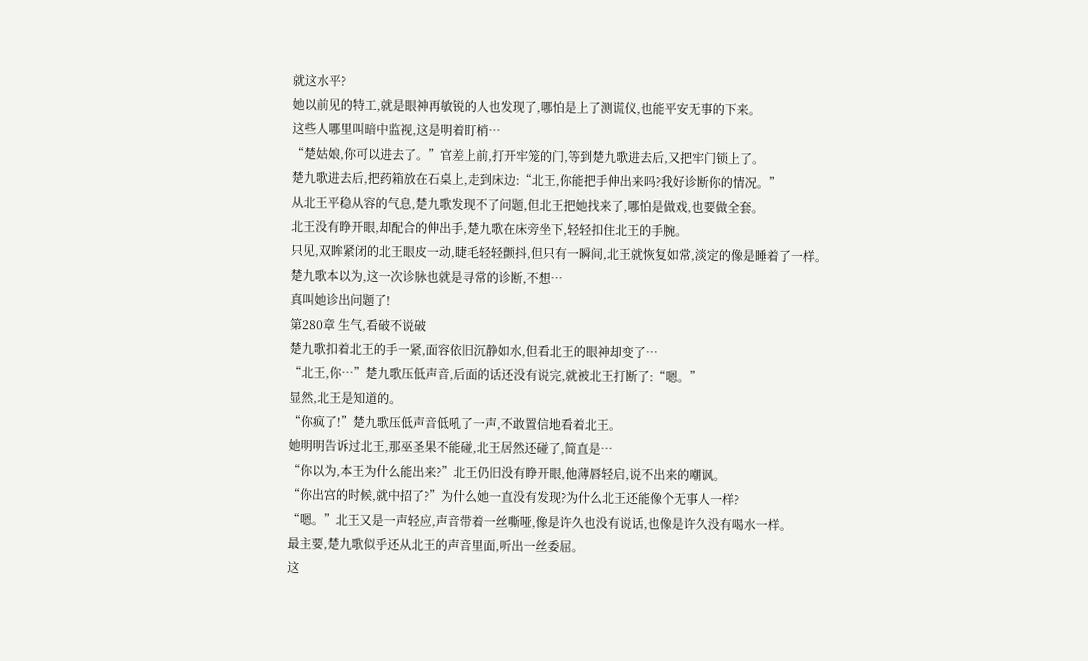就这水平?
她以前见的特工,就是眼神再敏锐的人也发现了,哪怕是上了测谎仪,也能平安无事的下来。
这些人哪里叫暗中监视,这是明着盯梢…
“楚姑娘,你可以进去了。”官差上前,打开牢笼的门,等到楚九歌进去后,又把牢门锁上了。
楚九歌进去后,把药箱放在石桌上,走到床边:“北王,你能把手伸出来吗?我好诊断你的情况。”
从北王平稳从容的气息,楚九歌发现不了问题,但北王把她找来了,哪怕是做戏,也要做全套。
北王没有睁开眼,却配合的伸出手,楚九歌在床旁坐下,轻轻扣住北王的手腕。
只见,双眸紧闭的北王眼皮一动,睫毛轻轻颤抖,但只有一瞬间,北王就恢复如常,淡定的像是睡着了一样。
楚九歌本以为,这一次诊脉也就是寻常的诊断,不想…
真叫她诊出问题了!
第280章 生气,看破不说破
楚九歌扣着北王的手一紧,面容依旧沉静如水,但看北王的眼神却变了…
“北王,你…”楚九歌压低声音,后面的话还没有说完,就被北王打断了:“嗯。”
显然,北王是知道的。
“你疯了!”楚九歌压低声音低吼了一声,不敢置信地看着北王。
她明明告诉过北王,那巫圣果不能碰,北王居然还碰了,简直是…
“你以为,本王为什么能出来?”北王仍旧没有睁开眼,他薄唇轻启,说不出来的嘲讽。
“你出宫的时候,就中招了?”为什么她一直没有发现?为什么北王还能像个无事人一样?
“嗯。”北王又是一声轻应,声音带着一丝嘶哑,像是许久也没有说话,也像是许久没有喝水一样。
最主要,楚九歌似乎还从北王的声音里面,听出一丝委屈。
这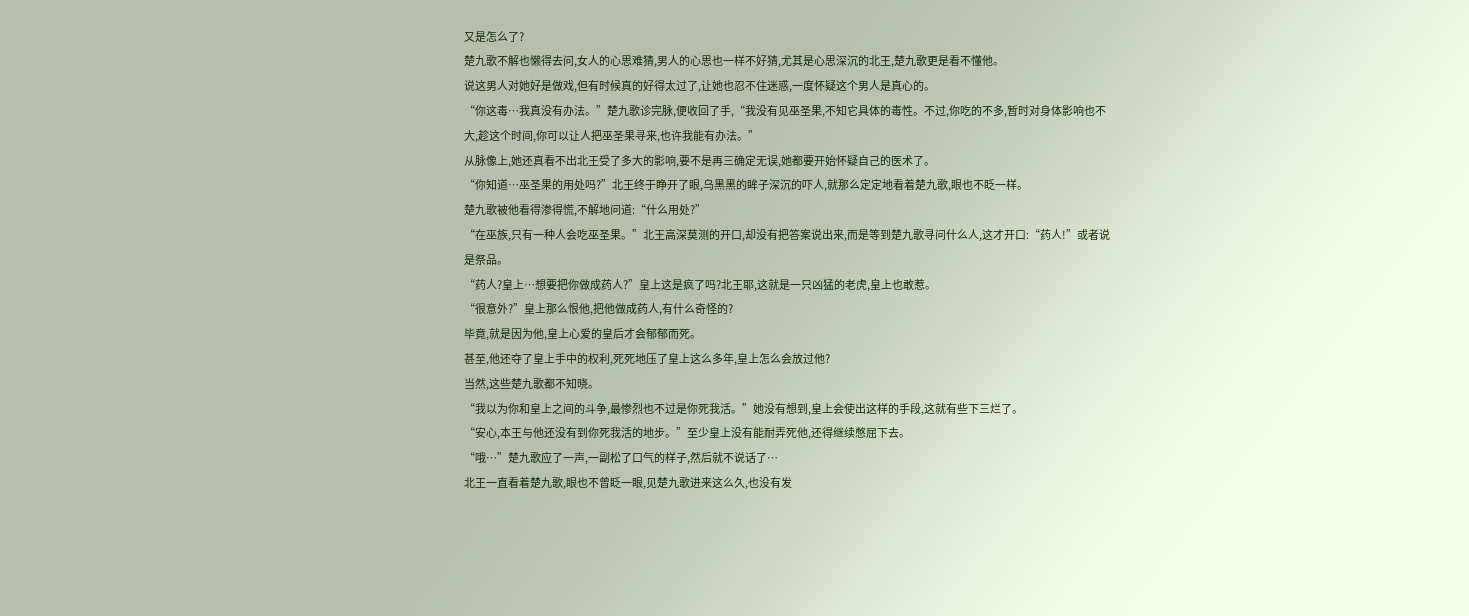又是怎么了?
楚九歌不解也懒得去问,女人的心思难猜,男人的心思也一样不好猜,尤其是心思深沉的北王,楚九歌更是看不懂他。
说这男人对她好是做戏,但有时候真的好得太过了,让她也忍不住迷惑,一度怀疑这个男人是真心的。
“你这毒…我真没有办法。”楚九歌诊完脉,便收回了手,“我没有见巫圣果,不知它具体的毒性。不过,你吃的不多,暂时对身体影响也不大,趁这个时间,你可以让人把巫圣果寻来,也许我能有办法。”
从脉像上,她还真看不出北王受了多大的影响,要不是再三确定无误,她都要开始怀疑自己的医术了。
“你知道…巫圣果的用处吗?”北王终于睁开了眼,乌黑黑的眸子深沉的吓人,就那么定定地看着楚九歌,眼也不眨一样。
楚九歌被他看得渗得慌,不解地问道:“什么用处?”
“在巫族,只有一种人会吃巫圣果。”北王高深莫测的开口,却没有把答案说出来,而是等到楚九歌寻问什么人,这才开口:“药人!”或者说是祭品。
“药人?皇上…想要把你做成药人?”皇上这是疯了吗?北王耶,这就是一只凶猛的老虎,皇上也敢惹。
“很意外?”皇上那么恨他,把他做成药人,有什么奇怪的?
毕竟,就是因为他,皇上心爱的皇后才会郁郁而死。
甚至,他还夺了皇上手中的权利,死死地压了皇上这么多年,皇上怎么会放过他?
当然,这些楚九歌都不知晓。
“我以为你和皇上之间的斗争,最惨烈也不过是你死我活。”她没有想到,皇上会使出这样的手段,这就有些下三烂了。
“安心,本王与他还没有到你死我活的地步。”至少皇上没有能耐弄死他,还得继续憋屈下去。
“哦…”楚九歌应了一声,一副松了口气的样子,然后就不说话了…
北王一直看着楚九歌,眼也不曾眨一眼,见楚九歌进来这么久,也没有发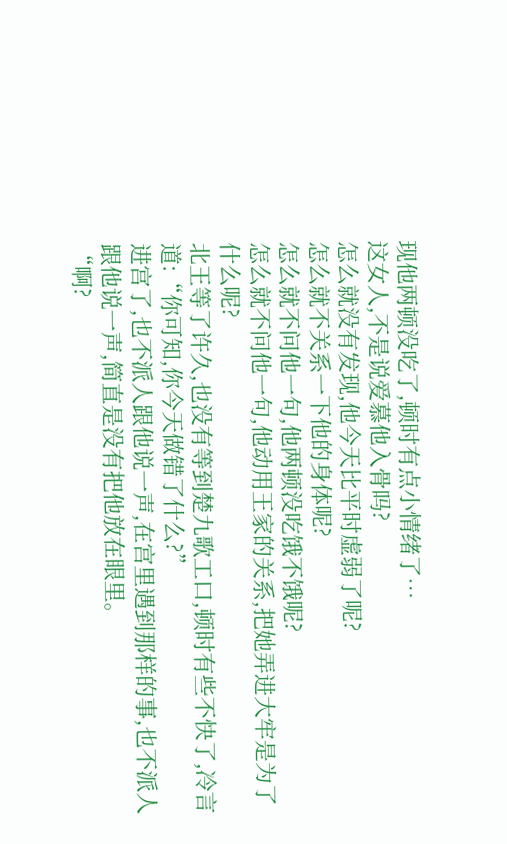现他两顿没吃了,顿时有点小情绪了…
这女人,不是说爱慕他入骨吗?
怎么就没有发现,他今天比平时虚弱了呢?
怎么就不关系一下他的身体呢?
怎么就不问他一句,他两顿没吃饿不饿呢?
怎么就不问他一句,他动用王家的关系,把她弄进大牢是为了什么呢?
北王等了许久,也没有等到楚九歌工口,顿时有些不快了,冷言道:“你可知,你今天做错了什么?”
进宫了,也不派人跟他说一声,在宫里遇到那样的事,也不派人跟他说一声,简直是没有把他放在眼里。
“啊?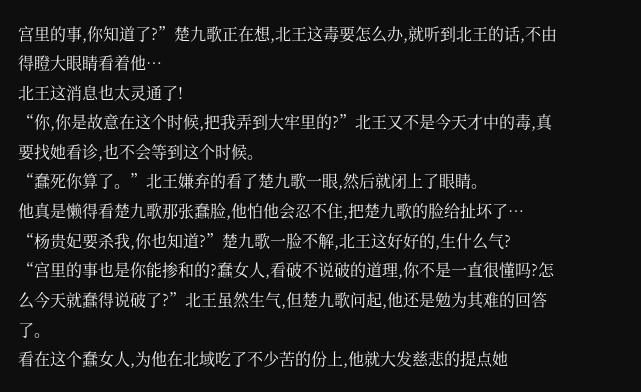宫里的事,你知道了?”楚九歌正在想,北王这毒要怎么办,就听到北王的话,不由得瞪大眼睛看着他…
北王这消息也太灵通了!
“你,你是故意在这个时候,把我弄到大牢里的?”北王又不是今天才中的毒,真要找她看诊,也不会等到这个时候。
“蠢死你算了。”北王嫌弃的看了楚九歌一眼,然后就闭上了眼睛。
他真是懒得看楚九歌那张蠢脸,他怕他会忍不住,把楚九歌的脸给扯坏了…
“杨贵妃要杀我,你也知道?”楚九歌一脸不解,北王这好好的,生什么气?
“宫里的事也是你能掺和的?蠢女人,看破不说破的道理,你不是一直很懂吗?怎么今天就蠢得说破了?”北王虽然生气,但楚九歌问起,他还是勉为其难的回答了。
看在这个蠢女人,为他在北域吃了不少苦的份上,他就大发慈悲的提点她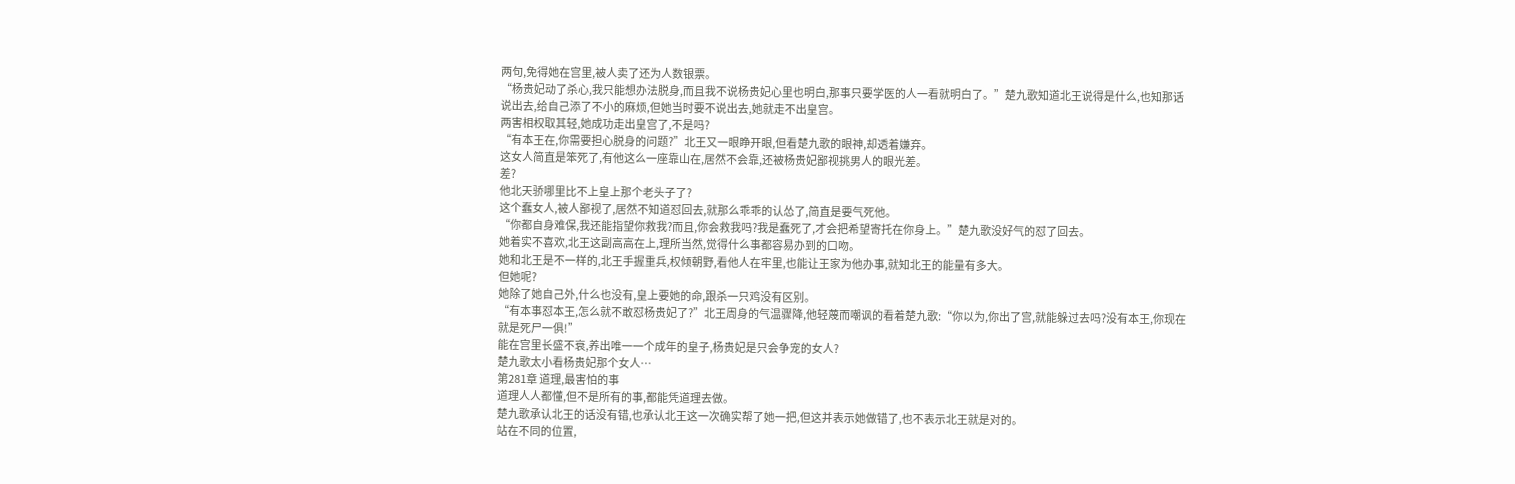两句,免得她在宫里,被人卖了还为人数银票。
“杨贵妃动了杀心,我只能想办法脱身,而且我不说杨贵妃心里也明白,那事只要学医的人一看就明白了。”楚九歌知道北王说得是什么,也知那话说出去,给自己添了不小的麻烦,但她当时要不说出去,她就走不出皇宫。
两害相权取其轻,她成功走出皇宫了,不是吗?
“有本王在,你需要担心脱身的问题?”北王又一眼睁开眼,但看楚九歌的眼神,却透着嫌弃。
这女人简直是笨死了,有他这么一座靠山在,居然不会靠,还被杨贵妃鄙视挑男人的眼光差。
差?
他北天骄哪里比不上皇上那个老头子了?
这个蠢女人,被人鄙视了,居然不知道怼回去,就那么乖乖的认怂了,简直是要气死他。
“你都自身难保,我还能指望你救我?而且,你会救我吗?我是蠢死了,才会把希望寄托在你身上。”楚九歌没好气的怼了回去。
她着实不喜欢,北王这副高高在上,理所当然,觉得什么事都容易办到的口吻。
她和北王是不一样的,北王手握重兵,权倾朝野,看他人在牢里,也能让王家为他办事,就知北王的能量有多大。
但她呢?
她除了她自己外,什么也没有,皇上要她的命,跟杀一只鸡没有区别。
“有本事怼本王,怎么就不敢怼杨贵妃了?”北王周身的气温骤降,他轻蔑而嘲讽的看着楚九歌:“你以为,你出了宫,就能躲过去吗?没有本王,你现在就是死尸一俱!”
能在宫里长盛不衰,养出唯一一个成年的皇子,杨贵妃是只会争宠的女人?
楚九歌太小看杨贵妃那个女人…
第281章 道理,最害怕的事
道理人人都懂,但不是所有的事,都能凭道理去做。
楚九歌承认北王的话没有错,也承认北王这一次确实帮了她一把,但这并表示她做错了,也不表示北王就是对的。
站在不同的位置,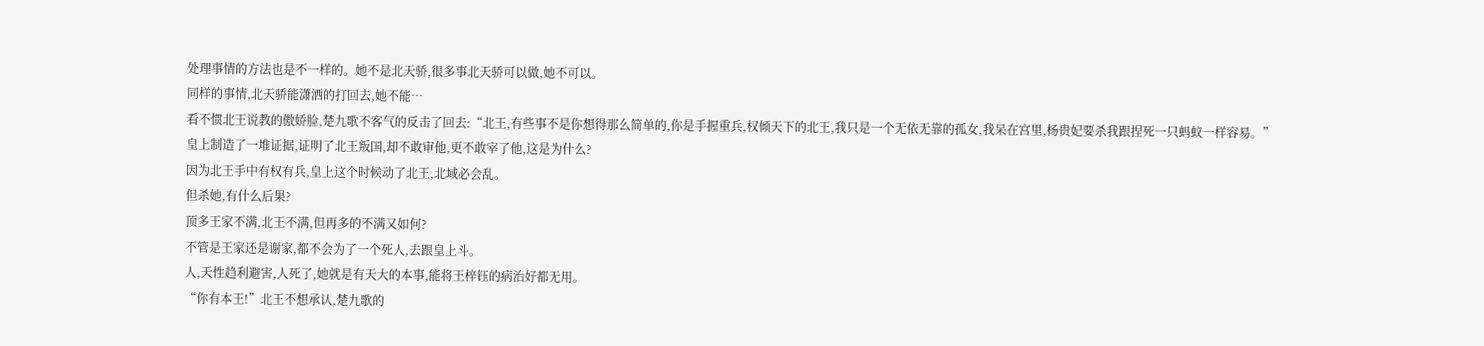处理事情的方法也是不一样的。她不是北天骄,很多事北天骄可以做,她不可以。
同样的事情,北天骄能潇洒的打回去,她不能…
看不惯北王说教的傲娇脸,楚九歌不客气的反击了回去:“北王,有些事不是你想得那么简单的,你是手握重兵,权倾天下的北王,我只是一个无依无靠的孤女,我呆在宫里,杨贵妃要杀我跟捏死一只蚂蚁一样容易。”
皇上制造了一堆证据,证明了北王叛国,却不敢审他,更不敢宰了他,这是为什么?
因为北王手中有权有兵,皇上这个时候动了北王,北域必会乱。
但杀她,有什么后果?
顶多王家不满,北王不满,但再多的不满又如何?
不管是王家还是谢家,都不会为了一个死人,去跟皇上斗。
人,天性趋利避害,人死了,她就是有天大的本事,能将王梓钰的病治好都无用。
“你有本王!”北王不想承认,楚九歌的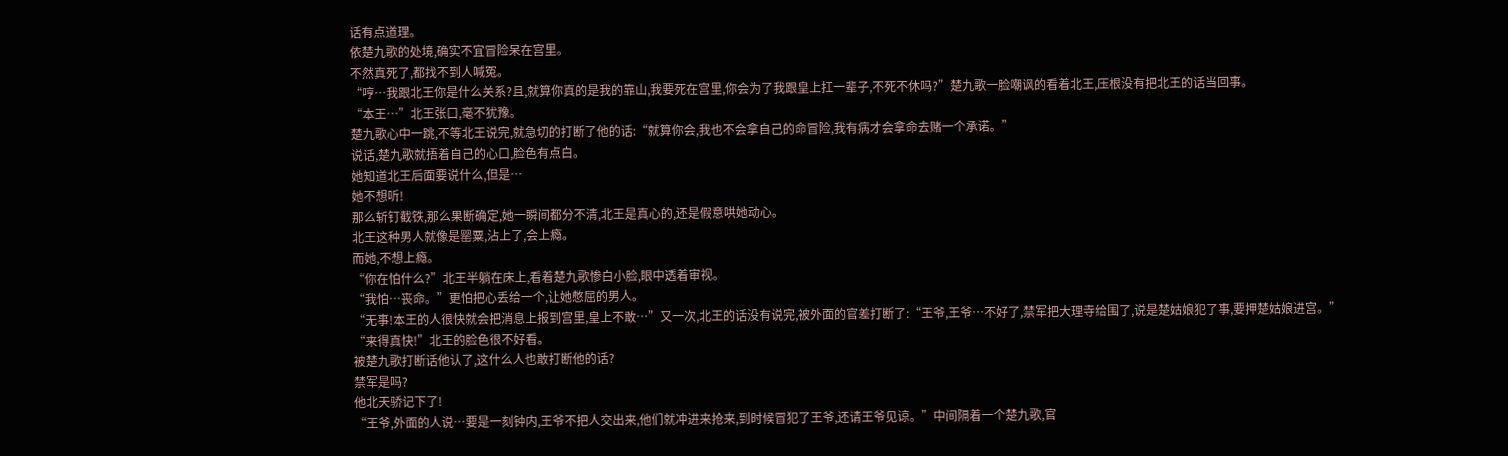话有点道理。
依楚九歌的处境,确实不宜冒险呆在宫里。
不然真死了,都找不到人喊冤。
“哼…我跟北王你是什么关系?且,就算你真的是我的靠山,我要死在宫里,你会为了我跟皇上扛一辈子,不死不休吗?”楚九歌一脸嘲讽的看着北王,压根没有把北王的话当回事。
“本王…”北王张口,毫不犹豫。
楚九歌心中一跳,不等北王说完,就急切的打断了他的话:“就算你会,我也不会拿自己的命冒险,我有病才会拿命去赌一个承诺。”
说话,楚九歌就捂着自己的心口,脸色有点白。
她知道北王后面要说什么,但是…
她不想听!
那么斩钉截铁,那么果断确定,她一瞬间都分不清,北王是真心的,还是假意哄她动心。
北王这种男人就像是罂粟,沾上了,会上瘾。
而她,不想上瘾。
“你在怕什么?”北王半躺在床上,看着楚九歌惨白小脸,眼中透着审视。
“我怕…丧命。”更怕把心丢给一个,让她憋屈的男人。
“无事!本王的人很快就会把消息上报到宫里,皇上不敢…”又一次,北王的话没有说完,被外面的官差打断了:“王爷,王爷…不好了,禁军把大理寺给围了,说是楚姑娘犯了事,要押楚姑娘进宫。”
“来得真快!”北王的脸色很不好看。
被楚九歌打断话他认了,这什么人也敢打断他的话?
禁军是吗?
他北天骄记下了!
“王爷,外面的人说…要是一刻钟内,王爷不把人交出来,他们就冲进来抢来,到时候冒犯了王爷,还请王爷见谅。”中间隔着一个楚九歌,官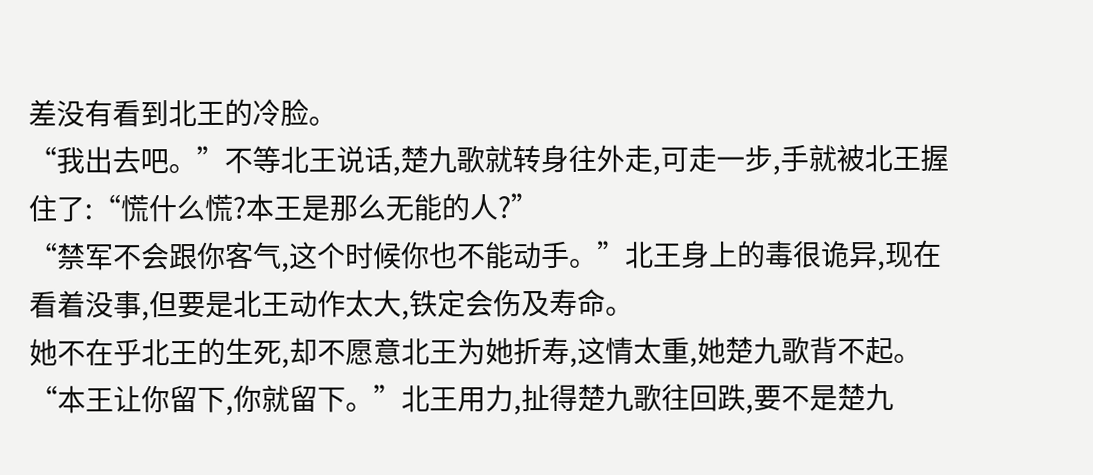差没有看到北王的冷脸。
“我出去吧。”不等北王说话,楚九歌就转身往外走,可走一步,手就被北王握住了:“慌什么慌?本王是那么无能的人?”
“禁军不会跟你客气,这个时候你也不能动手。”北王身上的毒很诡异,现在看着没事,但要是北王动作太大,铁定会伤及寿命。
她不在乎北王的生死,却不愿意北王为她折寿,这情太重,她楚九歌背不起。
“本王让你留下,你就留下。”北王用力,扯得楚九歌往回跌,要不是楚九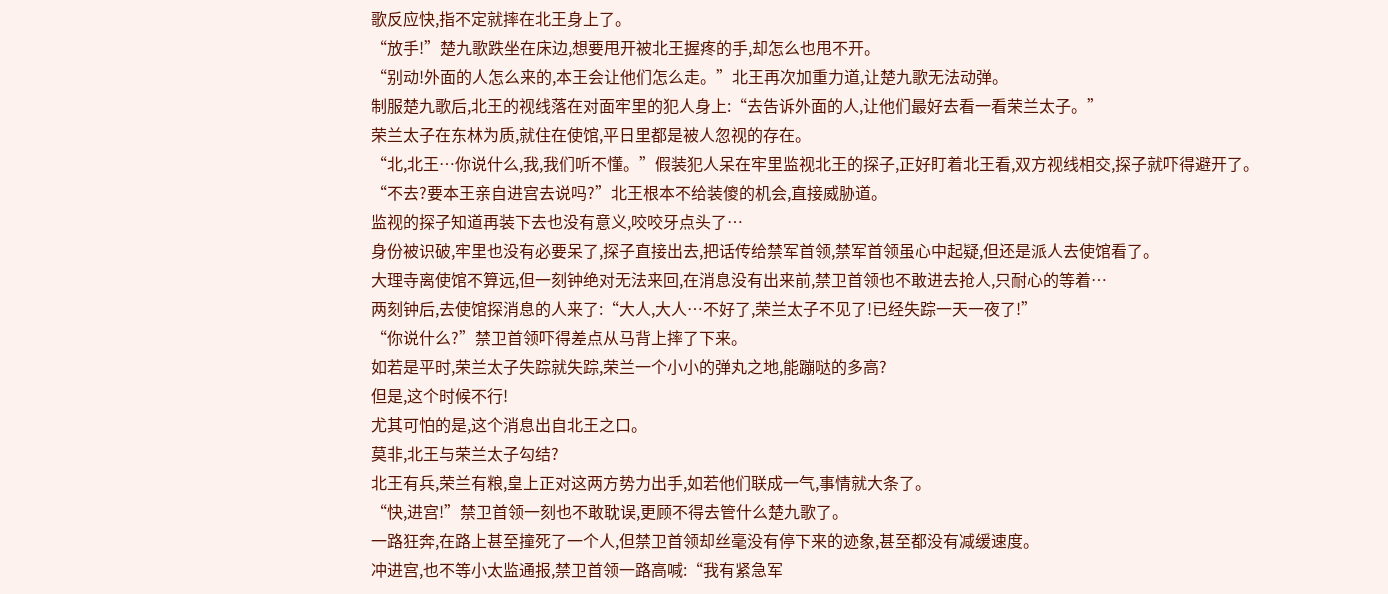歌反应快,指不定就摔在北王身上了。
“放手!”楚九歌跌坐在床边,想要甩开被北王握疼的手,却怎么也甩不开。
“别动!外面的人怎么来的,本王会让他们怎么走。”北王再次加重力道,让楚九歌无法动弹。
制服楚九歌后,北王的视线落在对面牢里的犯人身上:“去告诉外面的人,让他们最好去看一看荣兰太子。”
荣兰太子在东林为质,就住在使馆,平日里都是被人忽视的存在。
“北,北王…你说什么,我,我们听不懂。”假装犯人呆在牢里监视北王的探子,正好盯着北王看,双方视线相交,探子就吓得避开了。
“不去?要本王亲自进宫去说吗?”北王根本不给装傻的机会,直接威胁道。
监视的探子知道再装下去也没有意义,咬咬牙点头了…
身份被识破,牢里也没有必要呆了,探子直接出去,把话传给禁军首领,禁军首领虽心中起疑,但还是派人去使馆看了。
大理寺离使馆不算远,但一刻钟绝对无法来回,在消息没有出来前,禁卫首领也不敢进去抢人,只耐心的等着…
两刻钟后,去使馆探消息的人来了:“大人,大人…不好了,荣兰太子不见了!已经失踪一天一夜了!”
“你说什么?”禁卫首领吓得差点从马背上摔了下来。
如若是平时,荣兰太子失踪就失踪,荣兰一个小小的弹丸之地,能蹦哒的多高?
但是,这个时候不行!
尤其可怕的是,这个消息出自北王之口。
莫非,北王与荣兰太子勾结?
北王有兵,荣兰有粮,皇上正对这两方势力出手,如若他们联成一气,事情就大条了。
“快,进宫!”禁卫首领一刻也不敢耽误,更顾不得去管什么楚九歌了。
一路狂奔,在路上甚至撞死了一个人,但禁卫首领却丝毫没有停下来的迹象,甚至都没有减缓速度。
冲进宫,也不等小太监通报,禁卫首领一路高喊:“我有紧急军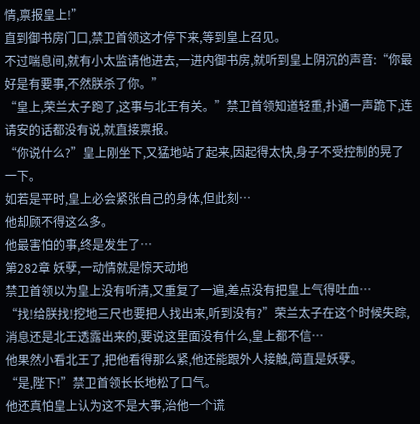情,禀报皇上!”
直到御书房门口,禁卫首领这才停下来,等到皇上召见。
不过喘息间,就有小太监请他进去,一进内御书房,就听到皇上阴沉的声音:“你最好是有要事,不然朕杀了你。”
“皇上,荣兰太子跑了,这事与北王有关。”禁卫首领知道轻重,扑通一声跪下,连请安的话都没有说,就直接禀报。
“你说什么?”皇上刚坐下,又猛地站了起来,因起得太快,身子不受控制的晃了一下。
如若是平时,皇上必会紧张自己的身体,但此刻…
他却顾不得这么多。
他最害怕的事,终是发生了…
第282章 妖孽,一动情就是惊天动地
禁卫首领以为皇上没有听清,又重复了一遍,差点没有把皇上气得吐血…
“找!给朕找!挖地三尺也要把人找出来,听到没有?”荣兰太子在这个时候失踪,消息还是北王透露出来的,要说这里面没有什么,皇上都不信…
他果然小看北王了,把他看得那么紧,他还能跟外人接触,简直是妖孽。
“是,陛下!”禁卫首领长长地松了口气。
他还真怕皇上认为这不是大事,治他一个谎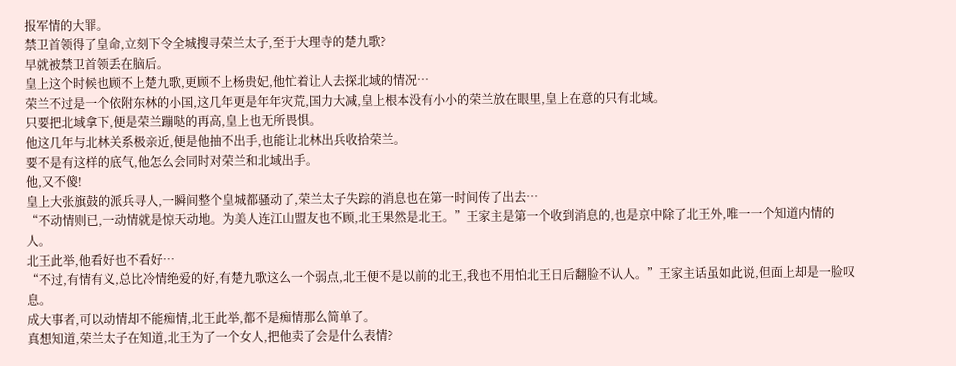报军情的大罪。
禁卫首领得了皇命,立刻下令全城搜寻荣兰太子,至于大理寺的楚九歌?
早就被禁卫首领丢在脑后。
皇上这个时候也顾不上楚九歌,更顾不上杨贵妃,他忙着让人去探北域的情况…
荣兰不过是一个依附东林的小国,这几年更是年年灾荒,国力大减,皇上根本没有小小的荣兰放在眼里,皇上在意的只有北域。
只要把北域拿下,便是荣兰蹦哒的再高,皇上也无所畏惧。
他这几年与北林关系极亲近,便是他抽不出手,也能让北林出兵收拾荣兰。
要不是有这样的底气,他怎么会同时对荣兰和北域出手。
他,又不傻!
皇上大张旗鼓的派兵寻人,一瞬间整个皇城都骚动了,荣兰太子失踪的消息也在第一时间传了出去…
“不动情则已,一动情就是惊天动地。为美人连江山盟友也不顾,北王果然是北王。”王家主是第一个收到消息的,也是京中除了北王外,唯一一个知道内情的人。
北王此举,他看好也不看好…
“不过,有情有义,总比冷情绝爱的好,有楚九歌这么一个弱点,北王便不是以前的北王,我也不用怕北王日后翻脸不认人。”王家主话虽如此说,但面上却是一脸叹息。
成大事者,可以动情却不能痴情,北王此举,都不是痴情那么简单了。
真想知道,荣兰太子在知道,北王为了一个女人,把他卖了会是什么表情?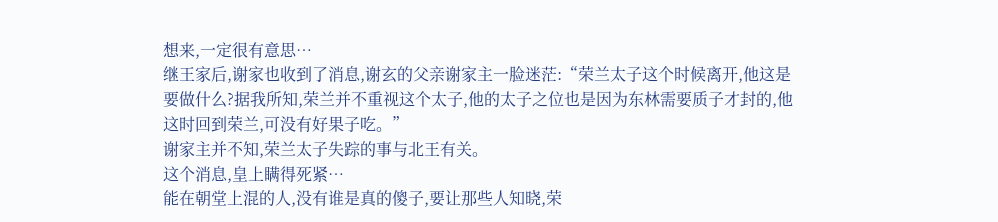想来,一定很有意思…
继王家后,谢家也收到了消息,谢玄的父亲谢家主一脸迷茫:“荣兰太子这个时候离开,他这是要做什么?据我所知,荣兰并不重视这个太子,他的太子之位也是因为东林需要质子才封的,他这时回到荣兰,可没有好果子吃。”
谢家主并不知,荣兰太子失踪的事与北王有关。
这个消息,皇上瞒得死紧…
能在朝堂上混的人,没有谁是真的傻子,要让那些人知晓,荣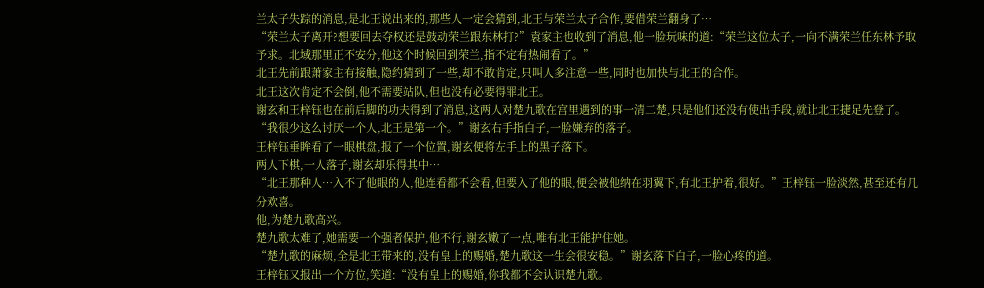兰太子失踪的消息,是北王说出来的,那些人一定会猜到,北王与荣兰太子合作,要借荣兰翻身了…
“荣兰太子离开?想要回去夺权还是鼓动荣兰跟东林打?”袁家主也收到了消息,他一脸玩味的道:“荣兰这位太子,一向不满荣兰任东林予取予求。北域那里正不安分,他这个时候回到荣兰,指不定有热闹看了。”
北王先前跟萧家主有接触,隐约猜到了一些,却不敢肯定,只叫人多注意一些,同时也加快与北王的合作。
北王这次肯定不会倒,他不需要站队,但也没有必要得罪北王。
谢玄和王梓钰也在前后脚的功夫得到了消息,这两人对楚九歌在宫里遇到的事一清二楚,只是他们还没有使出手段,就让北王捷足先登了。
“我很少这么讨厌一个人,北王是第一个。”谢玄右手指白子,一脸嫌弃的落子。
王梓钰垂眸看了一眼棋盘,报了一个位置,谢玄便将左手上的黑子落下。
两人下棋,一人落子,谢玄却乐得其中…
“北王那种人…入不了他眼的人,他连看都不会看,但要入了他的眼,便会被他纳在羽翼下,有北王护着,很好。”王梓钰一脸淡然,甚至还有几分欢喜。
他,为楚九歌高兴。
楚九歌太难了,她需要一个强者保护,他不行,谢玄嫩了一点,唯有北王能护住她。
“楚九歌的麻烦,全是北王带来的,没有皇上的赐婚,楚九歌这一生会很安稳。”谢玄落下白子,一脸心疼的道。
王梓钰又报出一个方位,笑道:“没有皇上的赐婚,你我都不会认识楚九歌。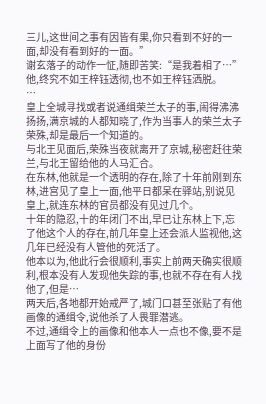三儿,这世间之事有因皆有果,你只看到不好的一面,却没有看到好的一面。”
谢玄落子的动作一怔,随即苦笑:“是我着相了…”
他,终究不如王梓钰透彻,也不如王梓钰洒脱。
…
皇上全城寻找或者说通缉荣兰太子的事,闹得沸沸扬扬,满京城的人都知晓了,作为当事人的荣兰太子荣殊,却是最后一个知道的。
与北王见面后,荣殊当夜就离开了京城,秘密赶往荣兰,与北王留给他的人马汇合。
在东林,他就是一个透明的存在,除了十年前刚到东林,进宫见了皇上一面,他平日都呆在驿站,别说见皇上,就连东林的官员都没有见过几个。
十年的隐忍,十的年闭门不出,早已让东林上下,忘了他这个人的存在,前几年皇上还会派人监视他,这几年已经没有人管他的死活了。
他本以为,他此行会很顺利,事实上前两天确实很顺利,根本没有人发现他失踪的事,也就不存在有人找他了,但是…
两天后,各地都开始戒严了,城门口甚至张贴了有他画像的通缉令,说他杀了人畏罪潜逃。
不过,通缉令上的画像和他本人一点也不像,要不是上面写了他的身份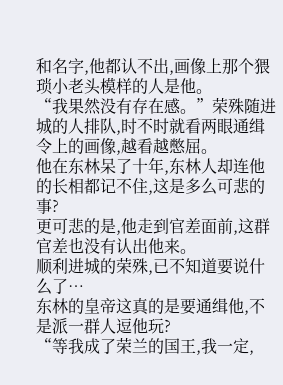和名字,他都认不出,画像上那个猥琐小老头模样的人是他。
“我果然没有存在感。”荣殊随进城的人排队,时不时就看两眼通缉令上的画像,越看越憋屈。
他在东林呆了十年,东林人却连他的长相都记不住,这是多么可悲的事?
更可悲的是,他走到官差面前,这群官差也没有认出他来。
顺利进城的荣殊,已不知道要说什么了…
东林的皇帝这真的是要通缉他,不是派一群人逗他玩?
“等我成了荣兰的国王,我一定,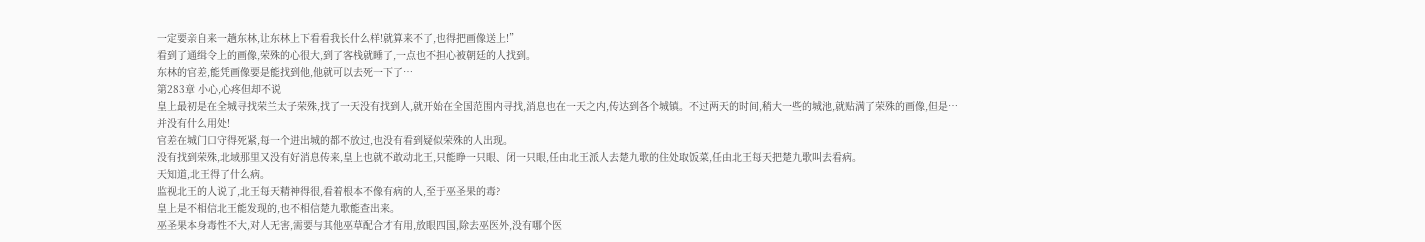一定要亲自来一趟东林,让东林上下看看我长什么样!就算来不了,也得把画像送上!”
看到了通缉令上的画像,荣殊的心很大,到了客栈就睡了,一点也不担心被朝廷的人找到。
东林的官差,能凭画像要是能找到他,他就可以去死一下了…
第283章 小心,心疼但却不说
皇上最初是在全城寻找荣兰太子荣殊,找了一天没有找到人,就开始在全国范围内寻找,消息也在一天之内,传达到各个城镇。不过两天的时间,稍大一些的城池,就贴满了荣殊的画像,但是…
并没有什么用处!
官差在城门口守得死紧,每一个进出城的都不放过,也没有看到疑似荣殊的人出现。
没有找到荣殊,北域那里又没有好消息传来,皇上也就不敢动北王,只能睁一只眼、闭一只眼,任由北王派人去楚九歌的住处取饭菜,任由北王每天把楚九歌叫去看病。
天知道,北王得了什么病。
监视北王的人说了,北王每天精神得很,看着根本不像有病的人,至于巫圣果的毒?
皇上是不相信北王能发现的,也不相信楚九歌能查出来。
巫圣果本身毒性不大,对人无害,需要与其他巫草配合才有用,放眼四国,除去巫医外,没有哪个医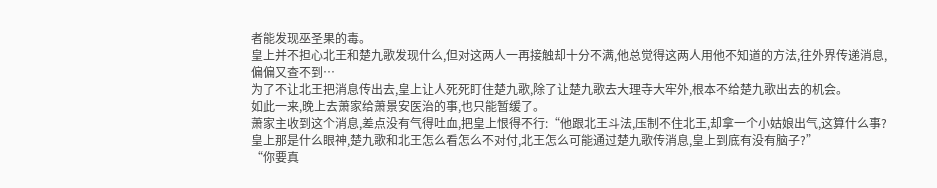者能发现巫圣果的毒。
皇上并不担心北王和楚九歌发现什么,但对这两人一再接触却十分不满,他总觉得这两人用他不知道的方法,往外界传递消息,偏偏又查不到…
为了不让北王把消息传出去,皇上让人死死盯住楚九歌,除了让楚九歌去大理寺大牢外,根本不给楚九歌出去的机会。
如此一来,晚上去萧家给萧景安医治的事,也只能暂缓了。
萧家主收到这个消息,差点没有气得吐血,把皇上恨得不行:“他跟北王斗法,压制不住北王,却拿一个小姑娘出气,这算什么事?皇上那是什么眼神,楚九歌和北王怎么看怎么不对付,北王怎么可能通过楚九歌传消息,皇上到底有没有脑子?”
“你要真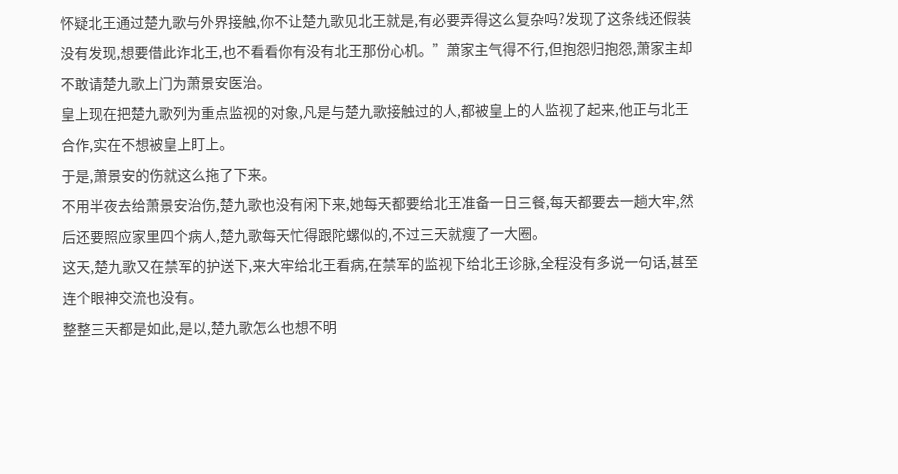怀疑北王通过楚九歌与外界接触,你不让楚九歌见北王就是,有必要弄得这么复杂吗?发现了这条线还假装没有发现,想要借此诈北王,也不看看你有没有北王那份心机。”萧家主气得不行,但抱怨归抱怨,萧家主却不敢请楚九歌上门为萧景安医治。
皇上现在把楚九歌列为重点监视的对象,凡是与楚九歌接触过的人,都被皇上的人监视了起来,他正与北王合作,实在不想被皇上盯上。
于是,萧景安的伤就这么拖了下来。
不用半夜去给萧景安治伤,楚九歌也没有闲下来,她每天都要给北王准备一日三餐,每天都要去一趟大牢,然后还要照应家里四个病人,楚九歌每天忙得跟陀螺似的,不过三天就瘦了一大圈。
这天,楚九歌又在禁军的护送下,来大牢给北王看病,在禁军的监视下给北王诊脉,全程没有多说一句话,甚至连个眼神交流也没有。
整整三天都是如此,是以,楚九歌怎么也想不明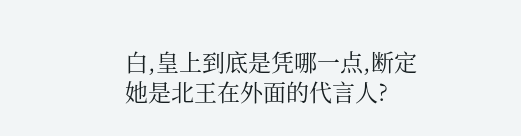白,皇上到底是凭哪一点,断定她是北王在外面的代言人?